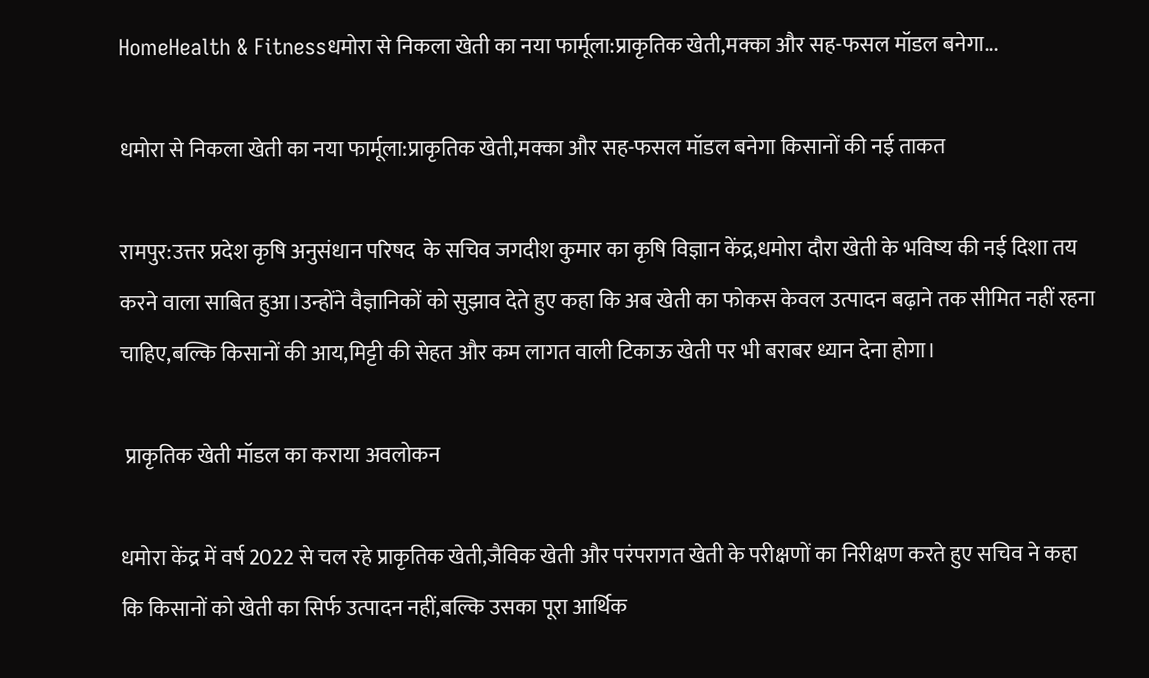HomeHealth & Fitnessधमोरा से निकला खेती का नया फार्मूला:प्राकृतिक खेती,मक्का और सह-फसल मॉडल बनेगा...

धमोरा से निकला खेती का नया फार्मूला:प्राकृतिक खेती,मक्का और सह-फसल मॉडल बनेगा किसानों की नई ताकत

रामपुर:उत्तर प्रदेश कृषि अनुसंधान परिषद  के सचिव जगदीश कुमार का कृषि विज्ञान केंद्र,धमोरा दौरा खेती के भविष्य की नई दिशा तय करने वाला साबित हुआ।उन्होंने वैज्ञानिकों को सुझाव देते हुए कहा कि अब खेती का फोकस केवल उत्पादन बढ़ाने तक सीमित नहीं रहना चाहिए,बल्कि किसानों की आय,मिट्टी की सेहत और कम लागत वाली टिकाऊ खेती पर भी बराबर ध्यान देना होगा।

 प्राकृतिक खेती मॉडल का कराया अवलोकन

धमोरा केंद्र में वर्ष 2022 से चल रहे प्राकृतिक खेती,जैविक खेती और परंपरागत खेती के परीक्षणों का निरीक्षण करते हुए सचिव ने कहा कि किसानों को खेती का सिर्फ उत्पादन नहीं,बल्कि उसका पूरा आर्थिक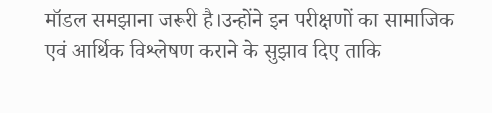मॉडल समझाना जरूरी है।उन्होंने इन परीक्षणों का सामाजिक एवं आर्थिक विश्लेषण कराने के सुझाव दिए ताकि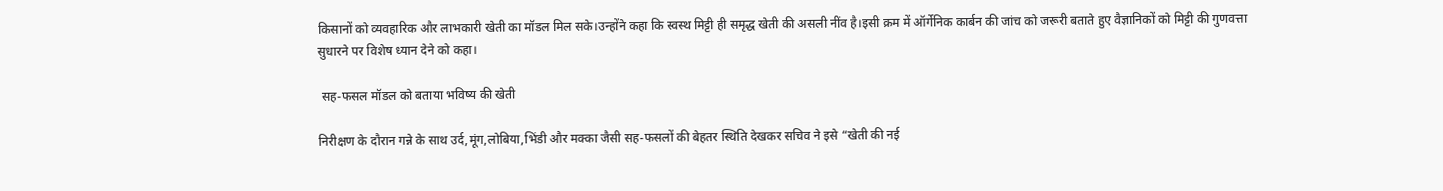किसानों को व्यवहारिक और लाभकारी खेती का मॉडल मिल सके।उन्होंने कहा कि स्वस्थ मिट्टी ही समृद्ध खेती की असली नींव है।इसी क्रम में ऑर्गेनिक कार्बन की जांच को जरूरी बताते हुए वैज्ञानिकों को मिट्टी की गुणवत्ता सुधारने पर विशेष ध्यान देने को कहा।

 सह-फसल मॉडल को बताया भविष्य की खेती

निरीक्षण के दौरान गन्ने के साथ उर्द,मूंग,लोबिया,भिंडी और मक्का जैसी सह-फसलों की बेहतर स्थिति देखकर सचिव ने इसे “खेती की नई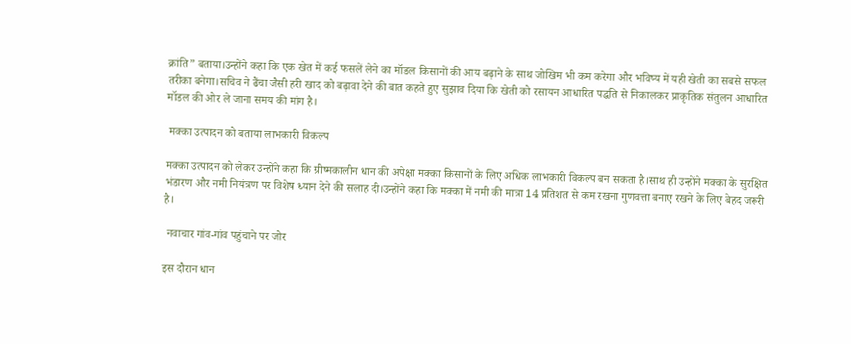क्रांति” बताया।उन्होंने कहा कि एक खेत में कई फसलें लेने का मॉडल किसानों की आय बढ़ाने के साथ जोखिम भी कम करेगा और भविष्य में यही खेती का सबसे सफल तरीका बनेगा।सचिव ने ढैंचा जैसी हरी खाद को बढ़ावा देने की बात कहते हुए सुझाव दिया कि खेती को रसायन आधारित पद्धति से निकालकर प्राकृतिक संतुलन आधारित मॉडल की ओर ले जाना समय की मांग है।

 मक्का उत्पादन को बताया लाभकारी विकल्प

मक्का उत्पादन को लेकर उन्होंने कहा कि ग्रीष्मकालीन धान की अपेक्षा मक्का किसानों के लिए अधिक लाभकारी विकल्प बन सकता है।साथ ही उन्होंने मक्का के सुरक्षित भंडारण और नमी नियंत्रण पर विशेष ध्यान देने की सलाह दी।उन्होंने कहा कि मक्का में नमी की मात्रा 14 प्रतिशत से कम रखना गुणवत्ता बनाए रखने के लिए बेहद जरूरी है।

 नवाचार गांव-गांव पहुंचाने पर जोर

इस दौरान धान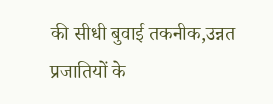की सीधी बुवाई तकनीक,उन्नत प्रजातियों के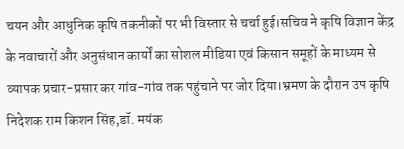चयन और आधुनिक कृषि तकनीकों पर भी विस्तार से चर्चा हुई।सचिव ने कृषि विज्ञान केंद्र के नवाचारों और अनुसंधान कार्यों का सोशल मीडिया एवं किसान समूहों के माध्यम से व्यापक प्रचार-प्रसार कर गांव-गांव तक पहुंचाने पर जोर दिया।भ्रमण के दौरान उप कृषि निदेशक राम किशन सिंह,डॉ. मयंक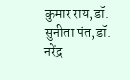कुमार राय,डॉ. सुनीता पंत,डॉ. नरेंद्र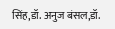सिंह,डॉ. अनुज बंसल,डॉ.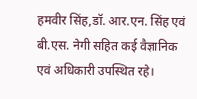हमवीर सिंह,डॉ. आर.एन. सिंह एवं बी.एस. नेगी सहित कई वैज्ञानिक एवं अधिकारी उपस्थित रहे।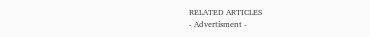RELATED ARTICLES
- Advertisment -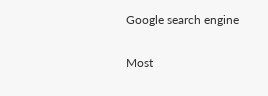Google search engine

Most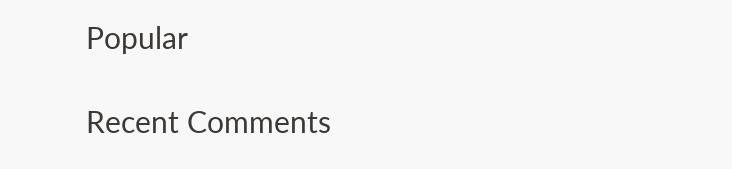Popular

Recent Comments